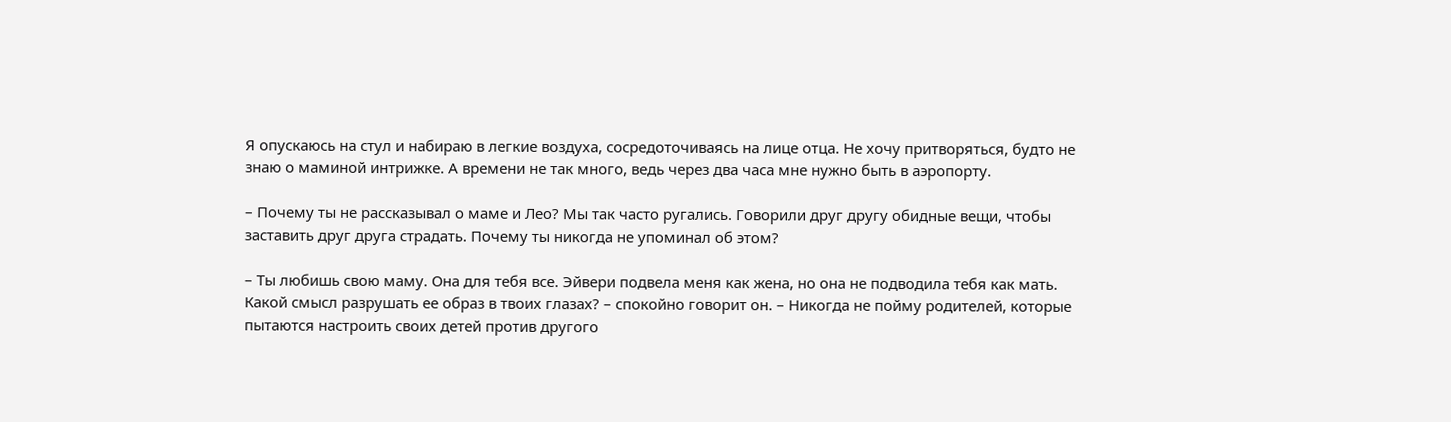Я опускаюсь на стул и набираю в легкие воздуха, сосредоточиваясь на лице отца. Не хочу притворяться, будто не знаю о маминой интрижке. А времени не так много, ведь через два часа мне нужно быть в аэропорту.

– Почему ты не рассказывал о маме и Лео? Мы так часто ругались. Говорили друг другу обидные вещи, чтобы заставить друг друга страдать. Почему ты никогда не упоминал об этом?

– Ты любишь свою маму. Она для тебя все. Эйвери подвела меня как жена, но она не подводила тебя как мать. Какой смысл разрушать ее образ в твоих глазах? – спокойно говорит он. – Никогда не пойму родителей, которые пытаются настроить своих детей против другого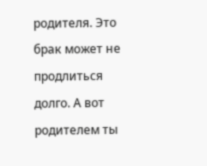родителя. Это брак может не продлиться долго. А вот родителем ты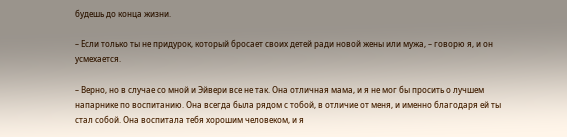будешь до конца жизни.

– Если только ты не придурок, который бросает своих детей ради новой жены или мужа, – говорю я, и он усмехается.

– Верно, но в случае со мной и Эйвери все не так. Она отличная мама, и я не мог бы просить о лучшем напарнике по воспитанию. Она всегда была рядом с тобой, в отличие от меня, и именно благодаря ей ты стал собой. Она воспитала тебя хорошим человеком, и я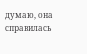думаю, она справилась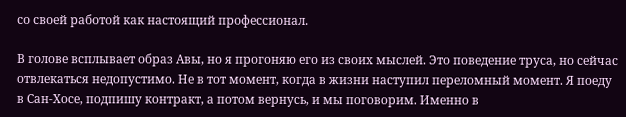со своей работой как настоящий профессионал.

В голове всплывает образ Авы, но я прогоняю его из своих мыслей. Это поведение труса, но сейчас отвлекаться недопустимо. Не в тот момент, когда в жизни наступил переломный момент. Я поеду в Сан-Хосе, подпишу контракт, а потом вернусь, и мы поговорим. Именно в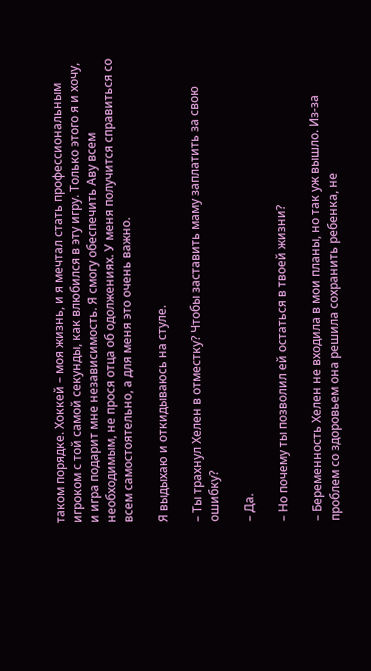таком порядке. Хоккей – моя жизнь, и я мечтал стать профессиональным игроком с той самой секунды, как влюбился в эту игру. Только этого я и хочу, и игра подарит мне независимость. Я смогу обеспечить Аву всем необходимым, не прося отца об одолжениях. У меня получится справиться со всем самостоятельно, а для меня это очень важно.

Я выдыхаю и откидываюсь на стуле.

– Ты трахнул Хелен в отместку? Чтобы заставить маму заплатить за свою ошибку?

– Да.

– Но почему ты позволил ей остаться в твоей жизни?

– Беременность Хелен не входила в мои планы, но так уж вышло. Из-за проблем со здоровьем она решила сохранить ребенка, не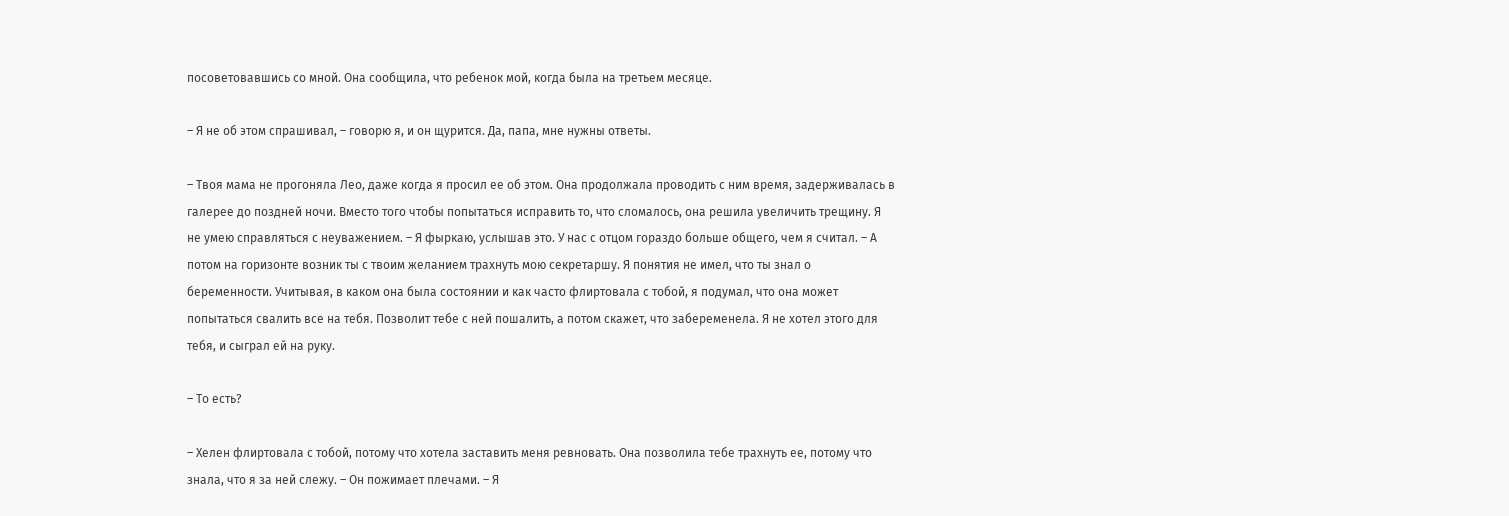посоветовавшись со мной. Она сообщила, что ребенок мой, когда была на третьем месяце.

– Я не об этом спрашивал, – говорю я, и он щурится. Да, папа, мне нужны ответы.

– Твоя мама не прогоняла Лео, даже когда я просил ее об этом. Она продолжала проводить с ним время, задерживалась в галерее до поздней ночи. Вместо того чтобы попытаться исправить то, что сломалось, она решила увеличить трещину. Я не умею справляться с неуважением. – Я фыркаю, услышав это. У нас с отцом гораздо больше общего, чем я считал. – А потом на горизонте возник ты с твоим желанием трахнуть мою секретаршу. Я понятия не имел, что ты знал о беременности. Учитывая, в каком она была состоянии и как часто флиртовала с тобой, я подумал, что она может попытаться свалить все на тебя. Позволит тебе с ней пошалить, а потом скажет, что забеременела. Я не хотел этого для тебя, и сыграл ей на руку.

– То есть?

– Хелен флиртовала с тобой, потому что хотела заставить меня ревновать. Она позволила тебе трахнуть ее, потому что знала, что я за ней слежу. – Он пожимает плечами. – Я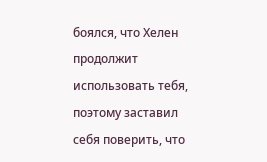боялся, что Хелен продолжит использовать тебя, поэтому заставил себя поверить, что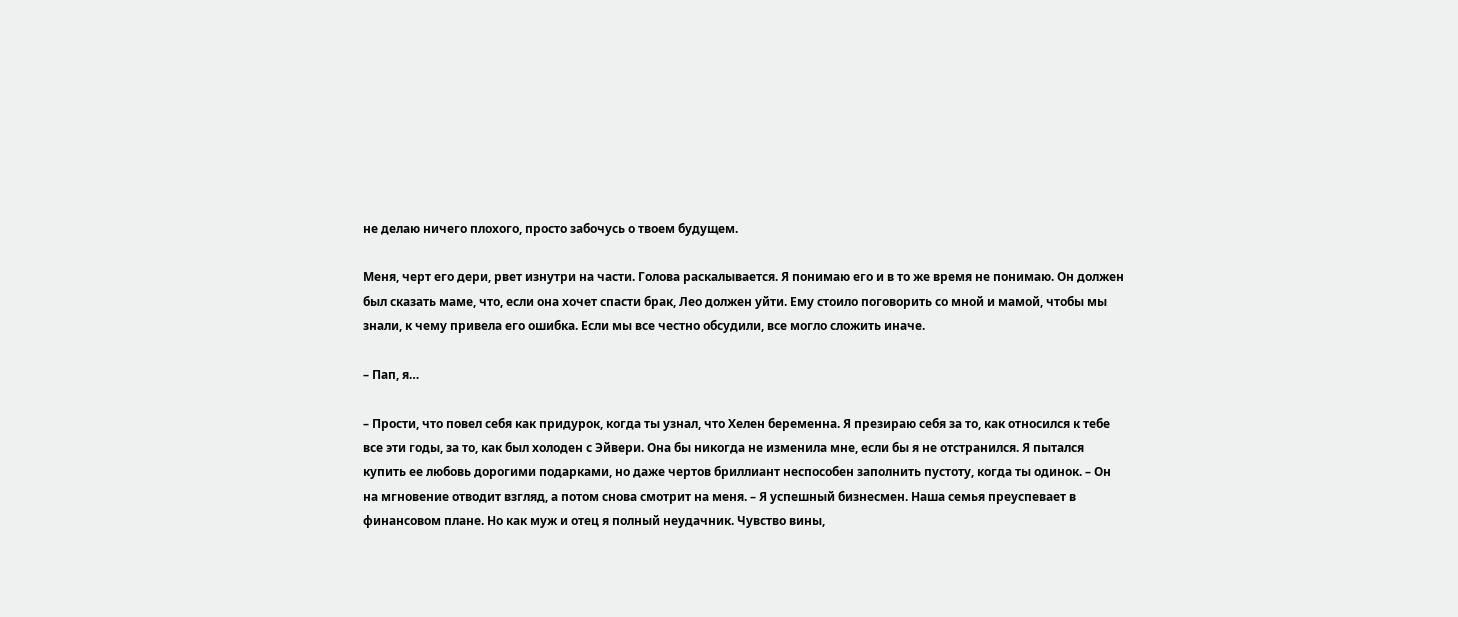не делаю ничего плохого, просто забочусь о твоем будущем.

Меня, черт его дери, рвет изнутри на части. Голова раскалывается. Я понимаю его и в то же время не понимаю. Он должен был сказать маме, что, если она хочет спасти брак, Лео должен уйти. Ему стоило поговорить со мной и мамой, чтобы мы знали, к чему привела его ошибка. Если мы все честно обсудили, все могло сложить иначе.

– Пап, я…

– Прости, что повел себя как придурок, когда ты узнал, что Хелен беременна. Я презираю себя за то, как относился к тебе все эти годы, за то, как был холоден с Эйвери. Она бы никогда не изменила мне, если бы я не отстранился. Я пытался купить ее любовь дорогими подарками, но даже чертов бриллиант неспособен заполнить пустоту, когда ты одинок. – Он на мгновение отводит взгляд, а потом снова смотрит на меня. – Я успешный бизнесмен. Наша семья преуспевает в финансовом плане. Но как муж и отец я полный неудачник. Чувство вины,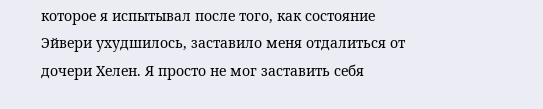которое я испытывал после того, как состояние Эйвери ухудшилось, заставило меня отдалиться от дочери Хелен. Я просто не мог заставить себя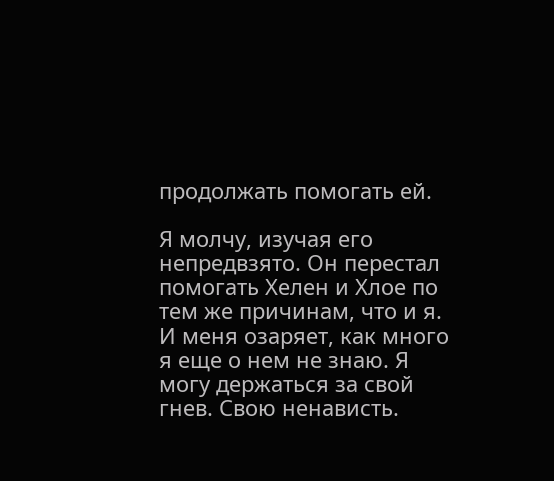продолжать помогать ей.

Я молчу, изучая его непредвзято. Он перестал помогать Хелен и Хлое по тем же причинам, что и я. И меня озаряет, как много я еще о нем не знаю. Я могу держаться за свой гнев. Свою ненависть.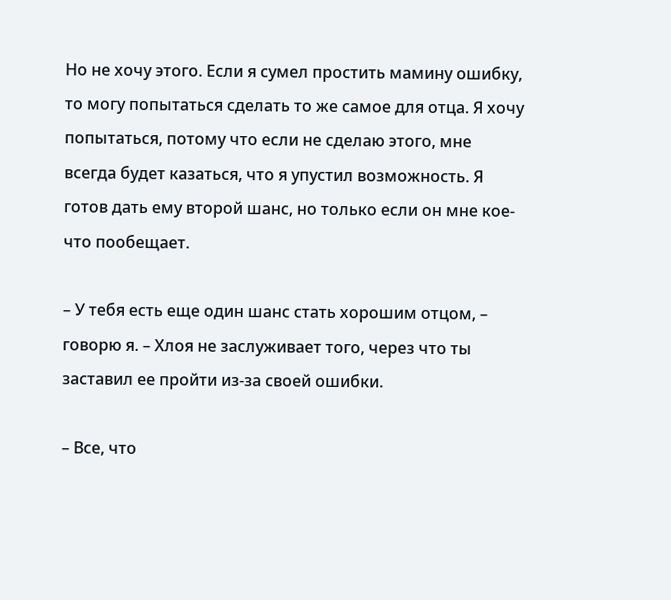Но не хочу этого. Если я сумел простить мамину ошибку, то могу попытаться сделать то же самое для отца. Я хочу попытаться, потому что если не сделаю этого, мне всегда будет казаться, что я упустил возможность. Я готов дать ему второй шанс, но только если он мне кое-что пообещает.

– У тебя есть еще один шанс стать хорошим отцом, – говорю я. – Хлоя не заслуживает того, через что ты заставил ее пройти из-за своей ошибки.

– Все, что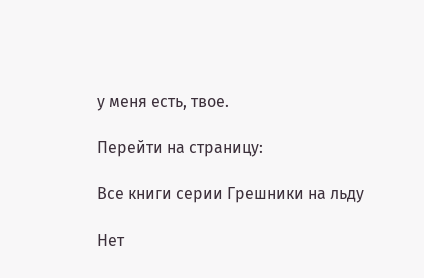у меня есть, твое.

Перейти на страницу:

Все книги серии Грешники на льду

Нет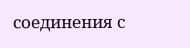соединения с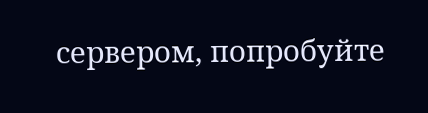сервером, попробуйте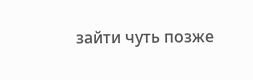зайти чуть позже